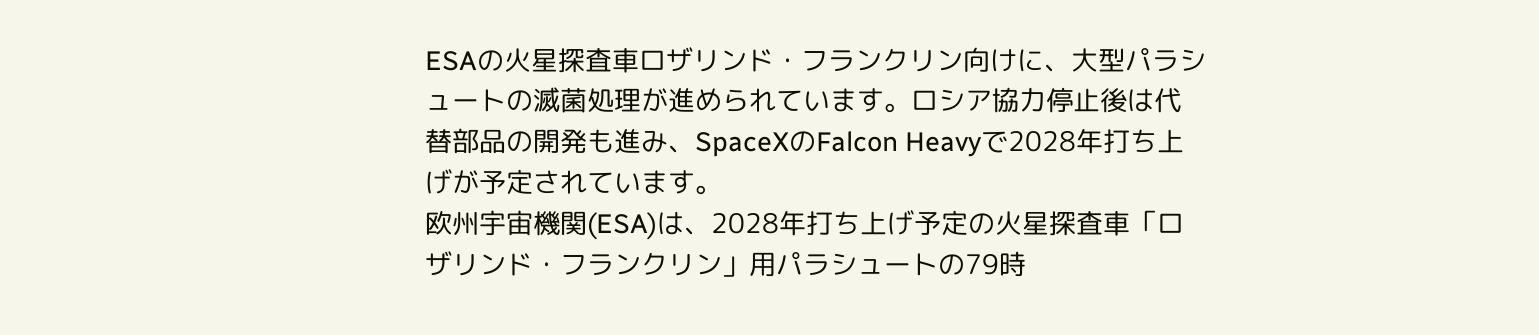ESAの火星探査車ロザリンド・フランクリン向けに、大型パラシュートの滅菌処理が進められています。ロシア協力停止後は代替部品の開発も進み、SpaceXのFalcon Heavyで2028年打ち上げが予定されています。
欧州宇宙機関(ESA)は、2028年打ち上げ予定の火星探査車「ロザリンド・フランクリン」用パラシュートの79時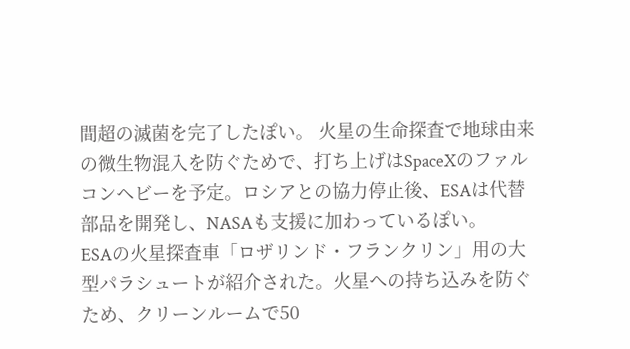間超の滅菌を完了したぽい。 火星の生命探査で地球由来の微生物混入を防ぐためで、打ち上げはSpaceXのファルコンヘビーを予定。ロシアとの協力停止後、ESAは代替部品を開発し、NASAも支援に加わっているぽい。
ESAの火星探査車「ロザリンド・フランクリン」用の大型パラシュートが紹介された。火星への持ち込みを防ぐため、クリーンルームで50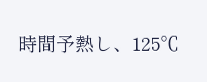時間予熱し、125℃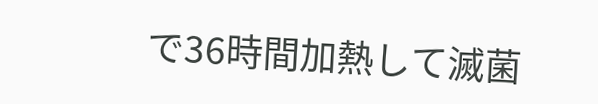で36時間加熱して滅菌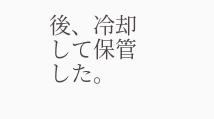後、冷却して保管した。